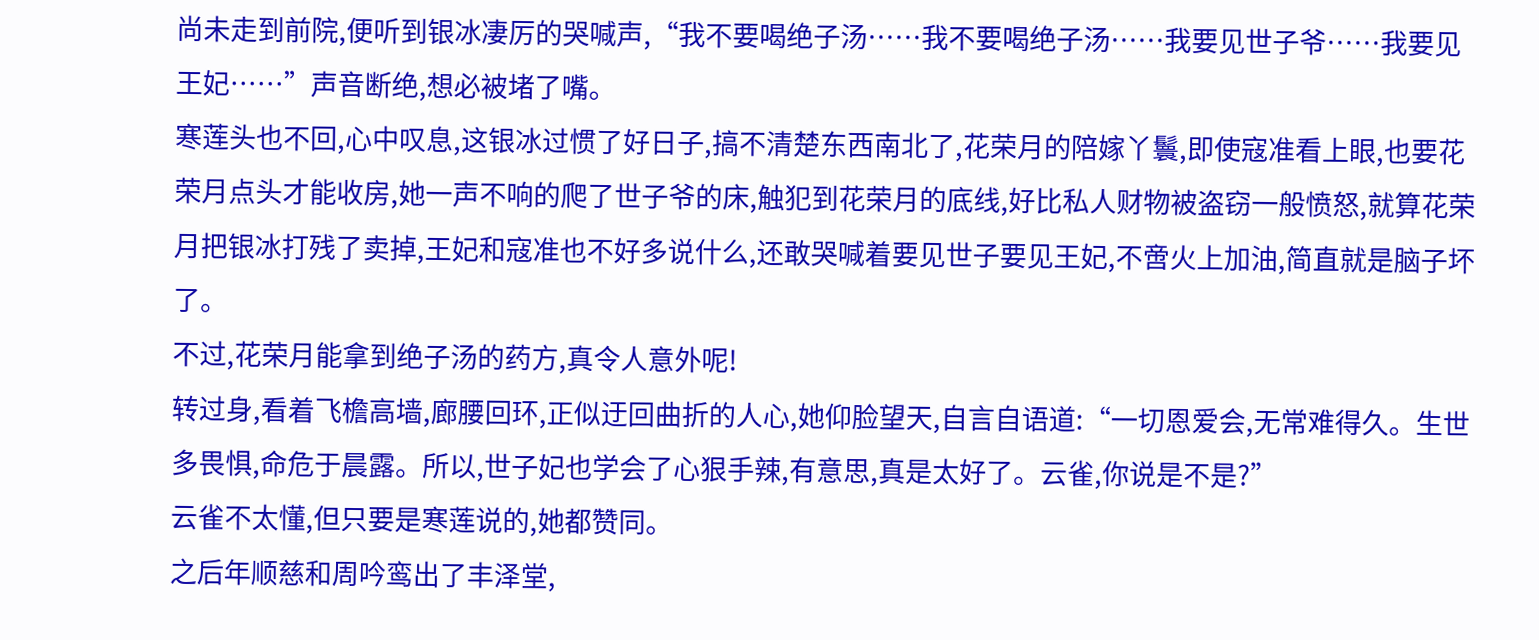尚未走到前院,便听到银冰凄厉的哭喊声,“我不要喝绝子汤……我不要喝绝子汤……我要见世子爷……我要见王妃……”声音断绝,想必被堵了嘴。
寒莲头也不回,心中叹息,这银冰过惯了好日子,搞不清楚东西南北了,花荣月的陪嫁丫鬟,即使寇准看上眼,也要花荣月点头才能收房,她一声不响的爬了世子爷的床,触犯到花荣月的底线,好比私人财物被盗窃一般愤怒,就算花荣月把银冰打残了卖掉,王妃和寇准也不好多说什么,还敢哭喊着要见世子要见王妃,不啻火上加油,简直就是脑子坏了。
不过,花荣月能拿到绝子汤的药方,真令人意外呢!
转过身,看着飞檐高墙,廊腰回环,正似迂回曲折的人心,她仰脸望天,自言自语道:“一切恩爱会,无常难得久。生世多畏惧,命危于晨露。所以,世子妃也学会了心狠手辣,有意思,真是太好了。云雀,你说是不是?”
云雀不太懂,但只要是寒莲说的,她都赞同。
之后年顺慈和周吟鸾出了丰泽堂,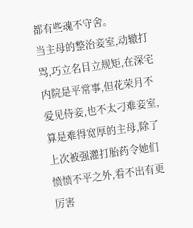都有些魂不守舍。
当主母的整治妾室,动辙打骂,巧立名目立规矩,在深宅内院是平常事,但花荣月不爱见侍妾,也不太刁难妾室,算是难得宽厚的主母,除了上次被强灌打胎药令她们愤愤不平之外,看不出有更厉害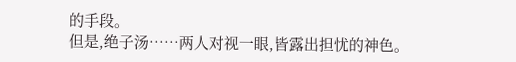的手段。
但是,绝子汤……两人对视一眼,皆露出担忧的神色。